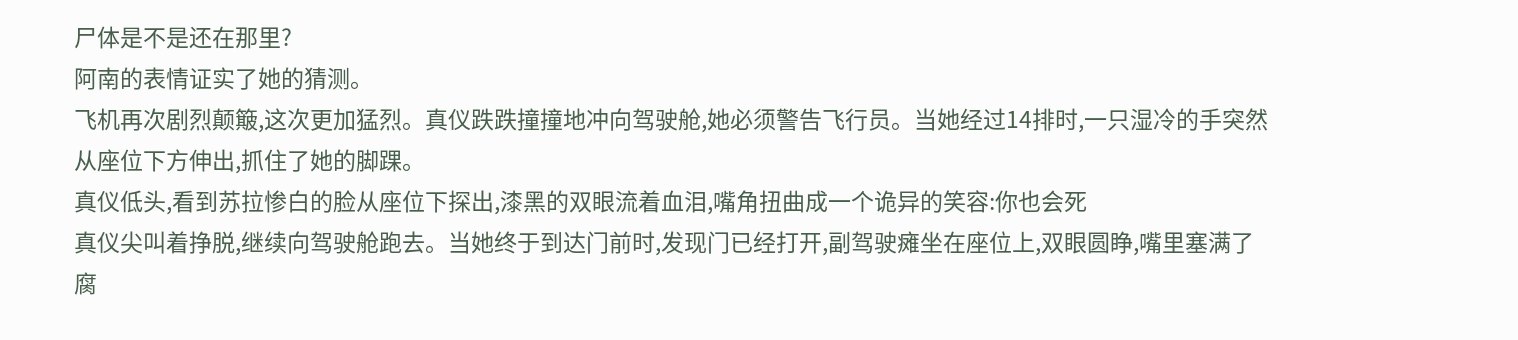尸体是不是还在那里?
阿南的表情证实了她的猜测。
飞机再次剧烈颠簸,这次更加猛烈。真仪跌跌撞撞地冲向驾驶舱,她必须警告飞行员。当她经过14排时,一只湿冷的手突然从座位下方伸出,抓住了她的脚踝。
真仪低头,看到苏拉惨白的脸从座位下探出,漆黑的双眼流着血泪,嘴角扭曲成一个诡异的笑容:你也会死
真仪尖叫着挣脱,继续向驾驶舱跑去。当她终于到达门前时,发现门已经打开,副驾驶瘫坐在座位上,双眼圆睁,嘴里塞满了腐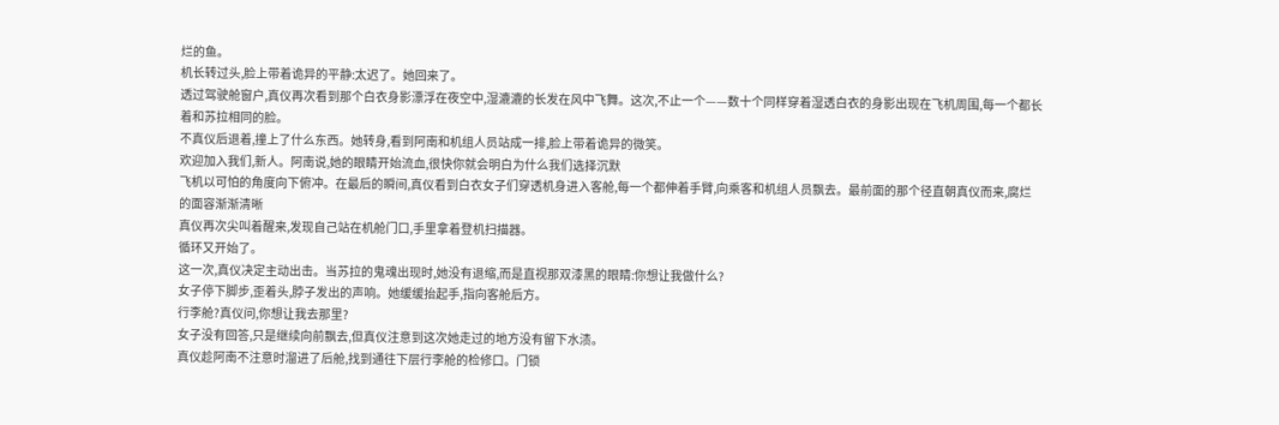烂的鱼。
机长转过头,脸上带着诡异的平静:太迟了。她回来了。
透过驾驶舱窗户,真仪再次看到那个白衣身影漂浮在夜空中,湿漉漉的长发在风中飞舞。这次,不止一个——数十个同样穿着湿透白衣的身影出现在飞机周围,每一个都长着和苏拉相同的脸。
不真仪后退着,撞上了什么东西。她转身,看到阿南和机组人员站成一排,脸上带着诡异的微笑。
欢迎加入我们,新人。阿南说,她的眼睛开始流血,很快你就会明白为什么我们选择沉默
飞机以可怕的角度向下俯冲。在最后的瞬间,真仪看到白衣女子们穿透机身进入客舱,每一个都伸着手臂,向乘客和机组人员飘去。最前面的那个径直朝真仪而来,腐烂的面容渐渐清晰
真仪再次尖叫着醒来,发现自己站在机舱门口,手里拿着登机扫描器。
循环又开始了。
这一次,真仪决定主动出击。当苏拉的鬼魂出现时,她没有退缩,而是直视那双漆黑的眼睛:你想让我做什么?
女子停下脚步,歪着头,脖子发出的声响。她缓缓抬起手,指向客舱后方。
行李舱?真仪问,你想让我去那里?
女子没有回答,只是继续向前飘去,但真仪注意到这次她走过的地方没有留下水渍。
真仪趁阿南不注意时溜进了后舱,找到通往下层行李舱的检修口。门锁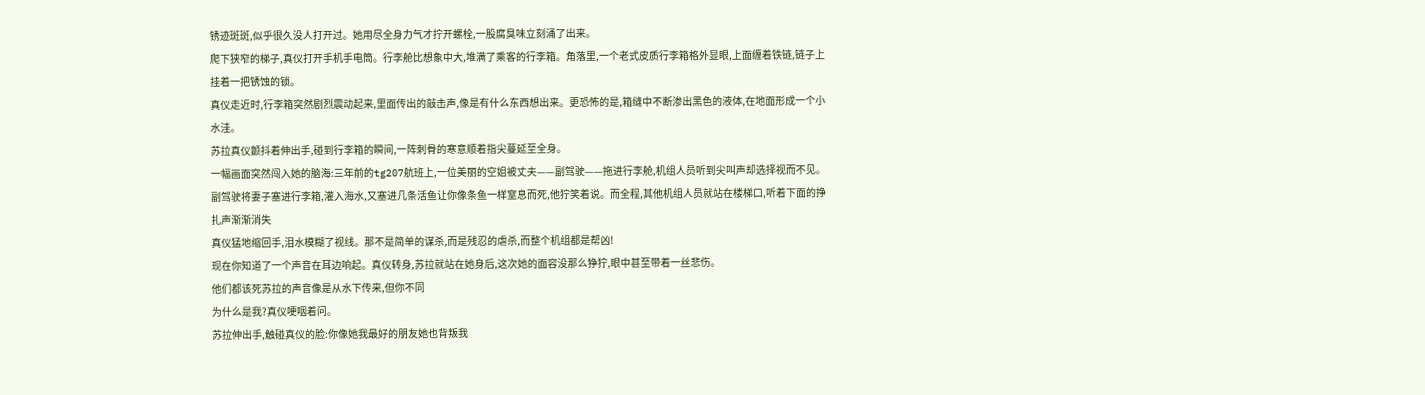锈迹斑斑,似乎很久没人打开过。她用尽全身力气才拧开螺栓,一股腐臭味立刻涌了出来。
爬下狭窄的梯子,真仪打开手机手电筒。行李舱比想象中大,堆满了乘客的行李箱。角落里,一个老式皮质行李箱格外显眼,上面缠着铁链,链子上挂着一把锈蚀的锁。
真仪走近时,行李箱突然剧烈震动起来,里面传出的敲击声,像是有什么东西想出来。更恐怖的是,箱缝中不断渗出黑色的液体,在地面形成一个小水洼。
苏拉真仪颤抖着伸出手,碰到行李箱的瞬间,一阵刺骨的寒意顺着指尖蔓延至全身。
一幅画面突然闯入她的脑海:三年前的tg207航班上,一位美丽的空姐被丈夫——副驾驶——拖进行李舱,机组人员听到尖叫声却选择视而不见。副驾驶将妻子塞进行李箱,灌入海水,又塞进几条活鱼让你像条鱼一样窒息而死,他狞笑着说。而全程,其他机组人员就站在楼梯口,听着下面的挣扎声渐渐消失
真仪猛地缩回手,泪水模糊了视线。那不是简单的谋杀,而是残忍的虐杀,而整个机组都是帮凶!
现在你知道了一个声音在耳边响起。真仪转身,苏拉就站在她身后,这次她的面容没那么狰狞,眼中甚至带着一丝悲伤。
他们都该死苏拉的声音像是从水下传来,但你不同
为什么是我?真仪哽咽着问。
苏拉伸出手,触碰真仪的脸:你像她我最好的朋友她也背叛我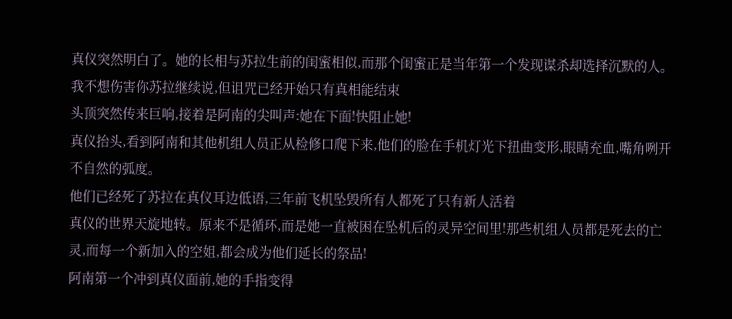真仪突然明白了。她的长相与苏拉生前的闺蜜相似,而那个闺蜜正是当年第一个发现谋杀却选择沉默的人。
我不想伤害你苏拉继续说,但诅咒已经开始只有真相能结束
头顶突然传来巨响,接着是阿南的尖叫声:她在下面!快阻止她!
真仪抬头,看到阿南和其他机组人员正从检修口爬下来,他们的脸在手机灯光下扭曲变形,眼睛充血,嘴角咧开不自然的弧度。
他们已经死了苏拉在真仪耳边低语,三年前飞机坠毁所有人都死了只有新人活着
真仪的世界天旋地转。原来不是循环,而是她一直被困在坠机后的灵异空间里!那些机组人员都是死去的亡灵,而每一个新加入的空姐,都会成为他们延长的祭品!
阿南第一个冲到真仪面前,她的手指变得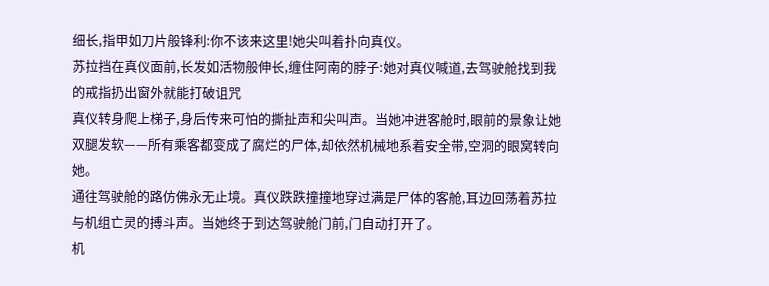细长,指甲如刀片般锋利:你不该来这里!她尖叫着扑向真仪。
苏拉挡在真仪面前,长发如活物般伸长,缠住阿南的脖子:她对真仪喊道,去驾驶舱找到我的戒指扔出窗外就能打破诅咒
真仪转身爬上梯子,身后传来可怕的撕扯声和尖叫声。当她冲进客舱时,眼前的景象让她双腿发软——所有乘客都变成了腐烂的尸体,却依然机械地系着安全带,空洞的眼窝转向她。
通往驾驶舱的路仿佛永无止境。真仪跌跌撞撞地穿过满是尸体的客舱,耳边回荡着苏拉与机组亡灵的搏斗声。当她终于到达驾驶舱门前,门自动打开了。
机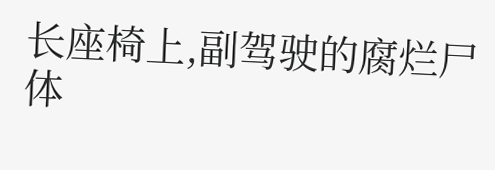长座椅上,副驾驶的腐烂尸体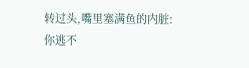转过头,嘴里塞满鱼的内脏:你逃不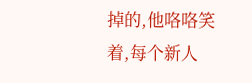掉的,他咯咯笑着,每个新人